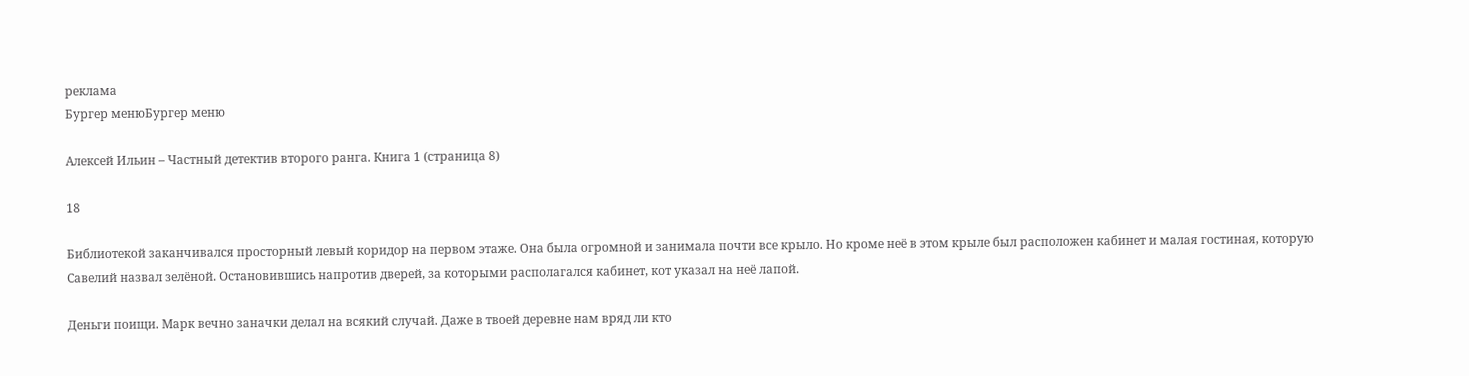реклама
Бургер менюБургер меню

Алексей Ильин – Частный детектив второго ранга. Книга 1 (страница 8)

18

Библиотекой заканчивался просторный левый коридор на первом этаже. Она была огромной и занимала почти все крыло. Но кроме неё в этом крыле был расположен кабинет и малая гостиная, которую Савелий назвал зелёной. Остановившись напротив дверей, за которыми располагался кабинет, кот указал на неё лапой.

Деньги поищи. Марк вечно заначки делал на всякий случай. Даже в твоей деревне нам вряд ли кто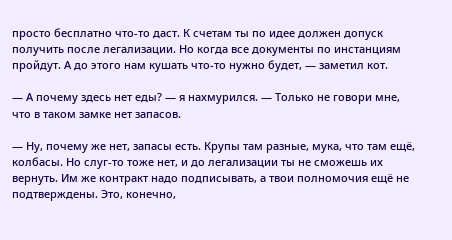просто бесплатно что-то даст. К счетам ты по идее должен допуск получить после легализации. Но когда все документы по инстанциям пройдут. А до этого нам кушать что-то нужно будет, — заметил кот.

— А почему здесь нет еды? — я нахмурился. — Только не говори мне, что в таком замке нет запасов.

— Ну, почему же нет, запасы есть. Крупы там разные, мука, что там ещё, колбасы. Но слуг-то тоже нет, и до легализации ты не сможешь их вернуть. Им же контракт надо подписывать, а твои полномочия ещё не подтверждены. Это, конечно,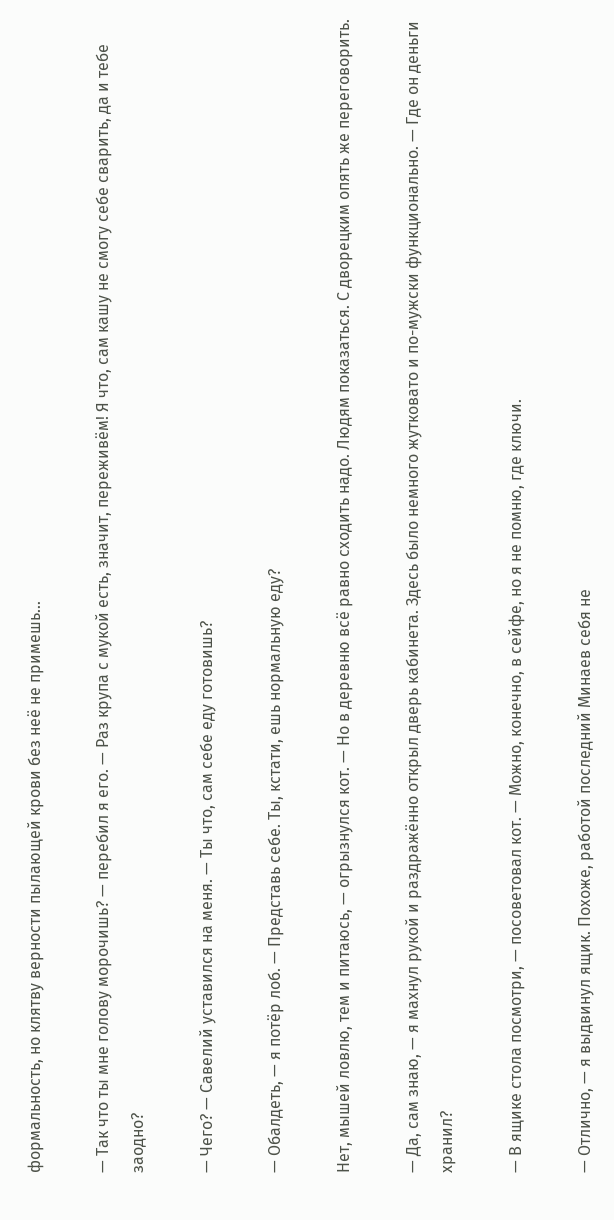формальность, но клятву верности пылающей крови без неё не примешь…

— Так что ты мне голову морочишь? — перебил я его. — Раз крупа с мукой есть, значит, переживём! Я что, сам кашу не смогу себе сварить, да и тебе заодно?

— Чего? — Савелий уставился на меня. — Ты что, сам себе еду готовишь?

— Обалдеть, — я потёр лоб. — Представь себе. Ты, кстати, ешь нормальную еду?

Нет, мышей ловлю, тем и питаюсь, — огрызнулся кот. — Но в деревню всё равно сходить надо. Людям показаться. С дворецким опять же переговорить.

— Да, сам знаю, — я махнул рукой и раздражённо открыл дверь кабинета. Здесь было немного жутковато и по-мужски функционально. — Где он деньги хранил?

— В ящике стола посмотри, — посоветовал кот. — Можно, конечно, в сейфе, но я не помню, где ключи.

— Отлично, — я выдвинул ящик. Похоже, работой последний Минаев себя не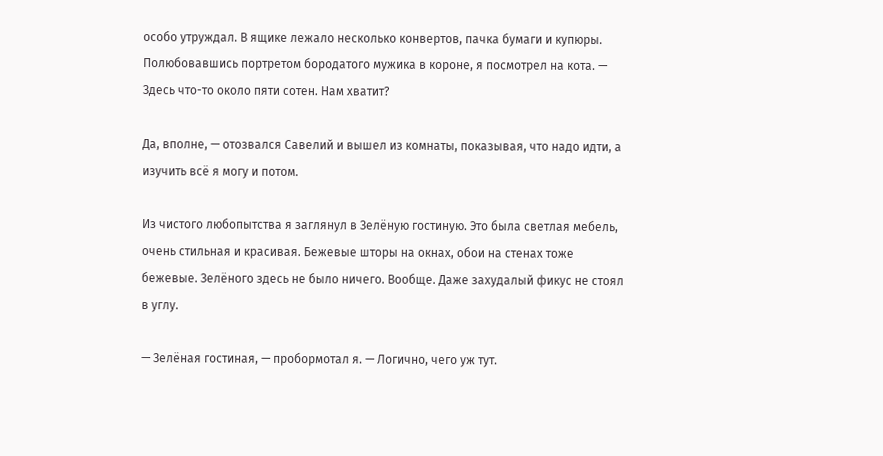особо утруждал. В ящике лежало несколько конвертов, пачка бумаги и купюры. Полюбовавшись портретом бородатого мужика в короне, я посмотрел на кота. — Здесь что-то около пяти сотен. Нам хватит?

Да, вполне, — отозвался Савелий и вышел из комнаты, показывая, что надо идти, а изучить всё я могу и потом.

Из чистого любопытства я заглянул в Зелёную гостиную. Это была светлая мебель, очень стильная и красивая. Бежевые шторы на окнах, обои на стенах тоже бежевые. Зелёного здесь не было ничего. Вообще. Даже захудалый фикус не стоял в углу.

— Зелёная гостиная, — пробормотал я. — Логично, чего уж тут.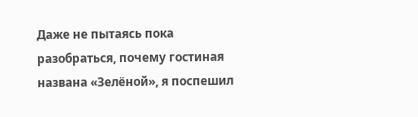Даже не пытаясь пока разобраться, почему гостиная названа «Зелёной», я поспешил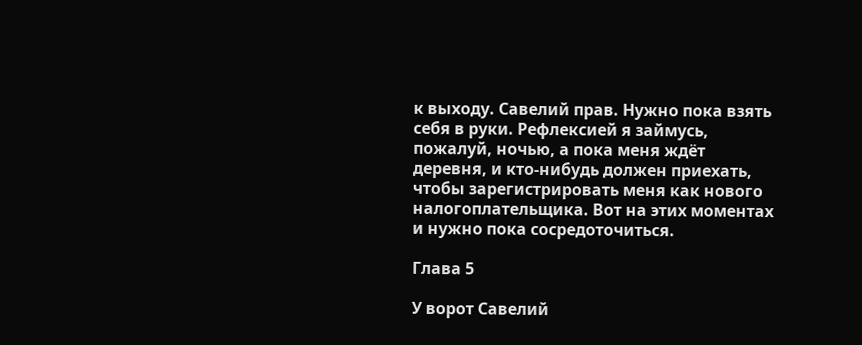к выходу. Савелий прав. Нужно пока взять себя в руки. Рефлексией я займусь, пожалуй, ночью, а пока меня ждёт деревня, и кто-нибудь должен приехать, чтобы зарегистрировать меня как нового налогоплательщика. Вот на этих моментах и нужно пока сосредоточиться.

Глава 5

У ворот Савелий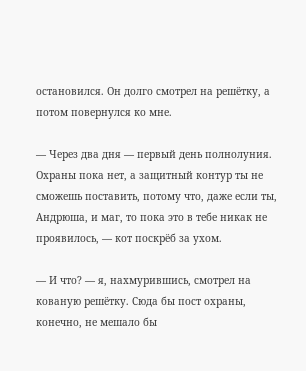остановился. Он долго смотрел на решётку, а потом повернулся ко мне.

— Через два дня — первый день полнолуния. Охраны пока нет, а защитный контур ты не сможешь поставить, потому что, даже если ты, Андрюша, и маг, то пока это в тебе никак не проявилось, — кот поскрёб за ухом.

— И что? — я, нахмурившись, смотрел на кованую решётку. Сюда бы пост охраны, конечно, не мешало бы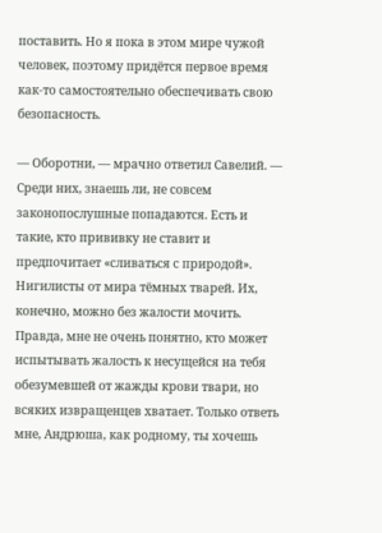поставить. Но я пока в этом мире чужой человек, поэтому придётся первое время как-то самостоятельно обеспечивать свою безопасность.

— Оборотни, — мрачно ответил Савелий. — Среди них, знаешь ли, не совсем законопослушные попадаются. Есть и такие, кто прививку не ставит и предпочитает «сливаться с природой». Нигилисты от мира тёмных тварей. Их, конечно, можно без жалости мочить. Правда, мне не очень понятно, кто может испытывать жалость к несущейся на тебя обезумевшей от жажды крови твари, но всяких извращенцев хватает. Только ответь мне, Андрюша, как родному, ты хочешь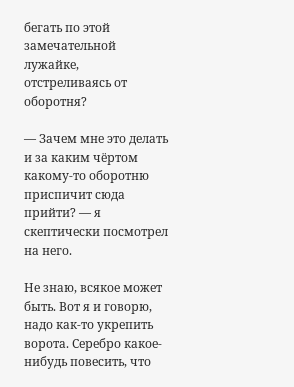бегать по этой замечательной лужайке, отстреливаясь от оборотня?

— Зачем мне это делать и за каким чёртом какому-то оборотню приспичит сюда прийти? — я скептически посмотрел на него.

Не знаю, всякое может быть. Вот я и говорю, надо как-то укрепить ворота. Серебро какое-нибудь повесить, что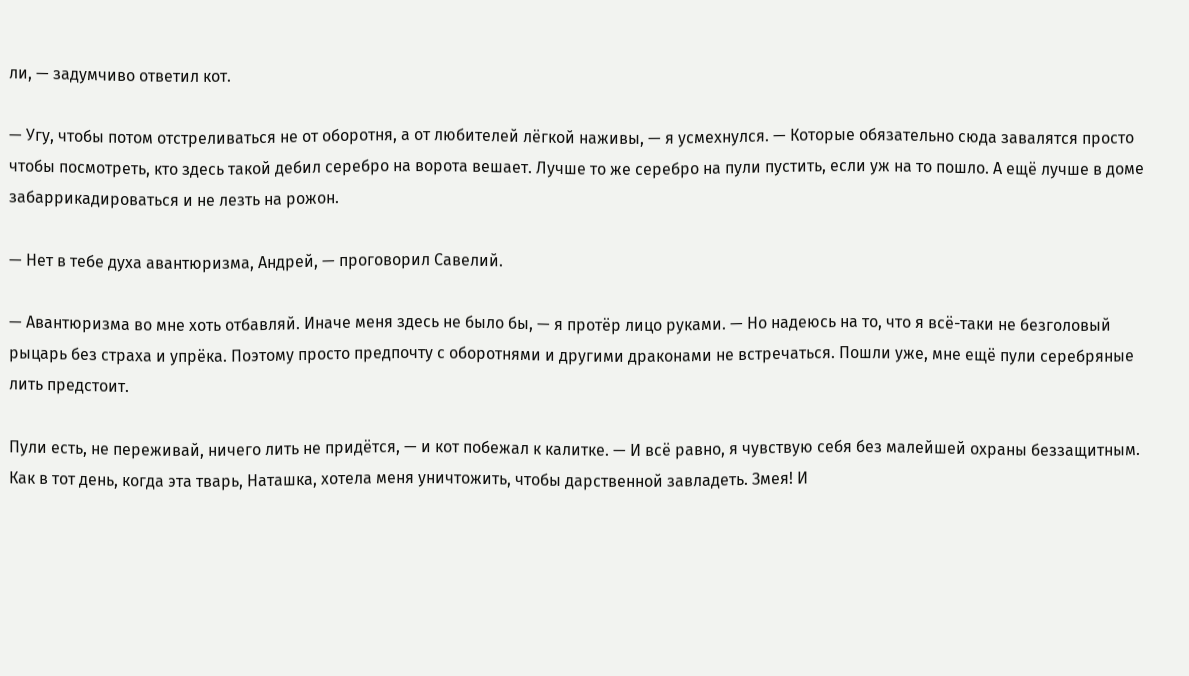ли, — задумчиво ответил кот.

— Угу, чтобы потом отстреливаться не от оборотня, а от любителей лёгкой наживы, — я усмехнулся. — Которые обязательно сюда завалятся просто чтобы посмотреть, кто здесь такой дебил серебро на ворота вешает. Лучше то же серебро на пули пустить, если уж на то пошло. А ещё лучше в доме забаррикадироваться и не лезть на рожон.

— Нет в тебе духа авантюризма, Андрей, — проговорил Савелий.

— Авантюризма во мне хоть отбавляй. Иначе меня здесь не было бы, — я протёр лицо руками. — Но надеюсь на то, что я всё-таки не безголовый рыцарь без страха и упрёка. Поэтому просто предпочту с оборотнями и другими драконами не встречаться. Пошли уже, мне ещё пули серебряные лить предстоит.

Пули есть, не переживай, ничего лить не придётся, — и кот побежал к калитке. — И всё равно, я чувствую себя без малейшей охраны беззащитным. Как в тот день, когда эта тварь, Наташка, хотела меня уничтожить, чтобы дарственной завладеть. Змея! И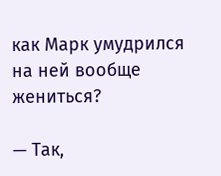как Марк умудрился на ней вообще жениться?

— Так,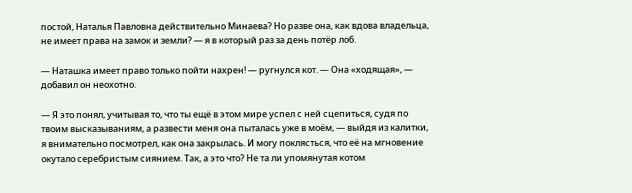постой, Наталья Павловна действительно Минаева? Но разве она, как вдова владельца, не имеет права на замок и земли? — я в который раз за день потёр лоб.

— Наташка имеет право только пойти нахрен! — ругнулся кот. — Она «ходящая», — добавил он неохотно.

— Я это понял, учитывая то, что ты ещё в этом мире успел с ней сцепиться, судя по твоим высказываниям, а развести меня она пыталась уже в моём, — выйдя из калитки, я внимательно посмотрел, как она закрылась. И могу поклясться, что её на мгновение окутало серебристым сиянием. Так, а это что? Не та ли упомянутая котом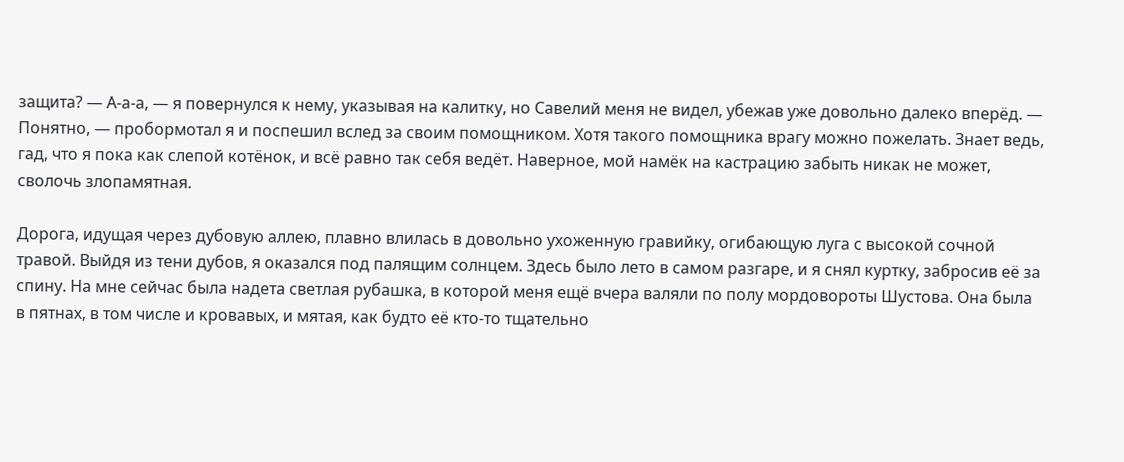защита? — А-а-а, — я повернулся к нему, указывая на калитку, но Савелий меня не видел, убежав уже довольно далеко вперёд. — Понятно, — пробормотал я и поспешил вслед за своим помощником. Хотя такого помощника врагу можно пожелать. Знает ведь, гад, что я пока как слепой котёнок, и всё равно так себя ведёт. Наверное, мой намёк на кастрацию забыть никак не может, сволочь злопамятная.

Дорога, идущая через дубовую аллею, плавно влилась в довольно ухоженную гравийку, огибающую луга с высокой сочной травой. Выйдя из тени дубов, я оказался под палящим солнцем. Здесь было лето в самом разгаре, и я снял куртку, забросив её за спину. На мне сейчас была надета светлая рубашка, в которой меня ещё вчера валяли по полу мордовороты Шустова. Она была в пятнах, в том числе и кровавых, и мятая, как будто её кто-то тщательно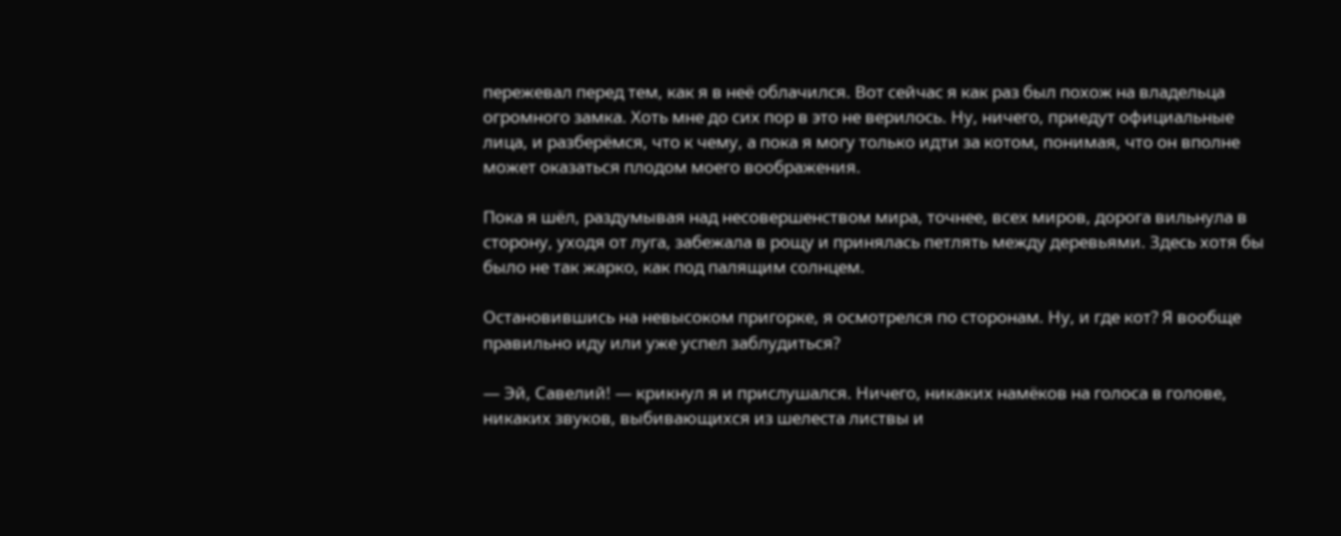пережевал перед тем, как я в неё облачился. Вот сейчас я как раз был похож на владельца огромного замка. Хоть мне до сих пор в это не верилось. Ну, ничего, приедут официальные лица, и разберёмся, что к чему, а пока я могу только идти за котом, понимая, что он вполне может оказаться плодом моего воображения.

Пока я шёл, раздумывая над несовершенством мира, точнее, всех миров, дорога вильнула в сторону, уходя от луга, забежала в рощу и принялась петлять между деревьями. Здесь хотя бы было не так жарко, как под палящим солнцем.

Остановившись на невысоком пригорке, я осмотрелся по сторонам. Ну, и где кот? Я вообще правильно иду или уже успел заблудиться?

— Эй, Савелий! — крикнул я и прислушался. Ничего, никаких намёков на голоса в голове, никаких звуков, выбивающихся из шелеста листвы и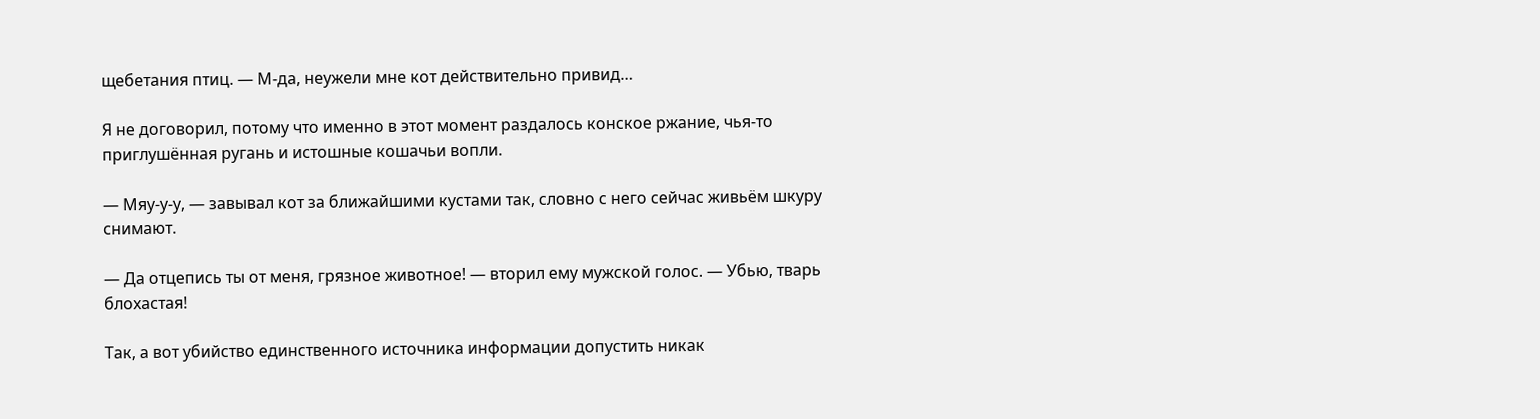щебетания птиц. — М-да, неужели мне кот действительно привид…

Я не договорил, потому что именно в этот момент раздалось конское ржание, чья-то приглушённая ругань и истошные кошачьи вопли.

— Мяу-у-у, — завывал кот за ближайшими кустами так, словно с него сейчас живьём шкуру снимают.

— Да отцепись ты от меня, грязное животное! — вторил ему мужской голос. — Убью, тварь блохастая!

Так, а вот убийство единственного источника информации допустить никак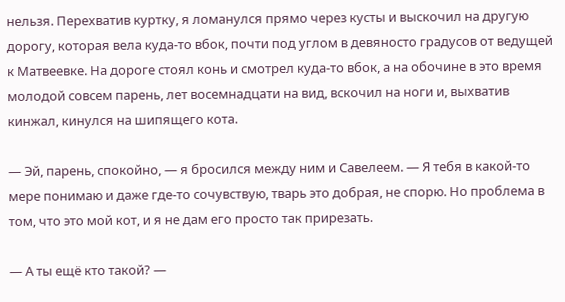нельзя. Перехватив куртку, я ломанулся прямо через кусты и выскочил на другую дорогу, которая вела куда-то вбок, почти под углом в девяносто градусов от ведущей к Матвеевке. На дороге стоял конь и смотрел куда-то вбок, а на обочине в это время молодой совсем парень, лет восемнадцати на вид, вскочил на ноги и, выхватив кинжал, кинулся на шипящего кота.

— Эй, парень, спокойно, — я бросился между ним и Савелеем. — Я тебя в какой-то мере понимаю и даже где-то сочувствую, тварь это добрая, не спорю. Но проблема в том, что это мой кот, и я не дам его просто так прирезать.

— А ты ещё кто такой? —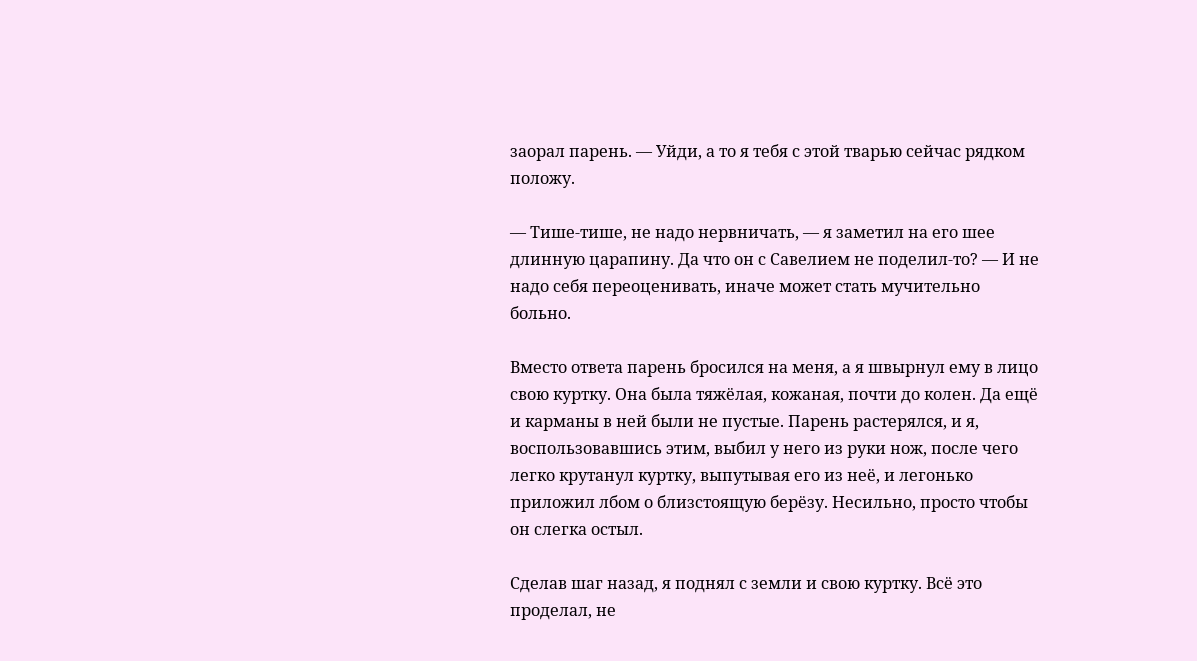заорал парень. — Уйди, а то я тебя с этой тварью сейчас рядком положу.

— Тише-тише, не надо нервничать, — я заметил на его шее длинную царапину. Да что он с Савелием не поделил-то? — И не надо себя переоценивать, иначе может стать мучительно больно.

Вместо ответа парень бросился на меня, а я швырнул ему в лицо свою куртку. Она была тяжёлая, кожаная, почти до колен. Да ещё и карманы в ней были не пустые. Парень растерялся, и я, воспользовавшись этим, выбил у него из руки нож, после чего легко крутанул куртку, выпутывая его из неё, и легонько приложил лбом о близстоящую берёзу. Несильно, просто чтобы он слегка остыл.

Сделав шаг назад, я поднял с земли и свою куртку. Всё это проделал, не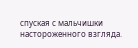спуская с мальчишки настороженного взгляда.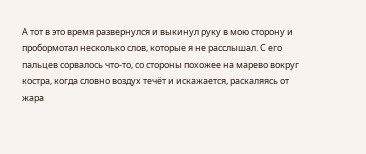А тот в это время развернулся и выкинул руку в мою сторону и пробормотал несколько слов, которые я не расслышал. С его пальцев сорвалось что-то, со стороны похожее на марево вокруг костра, когда словно воздух течёт и искажается, раскаляясь от жара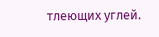тлеющих углей.